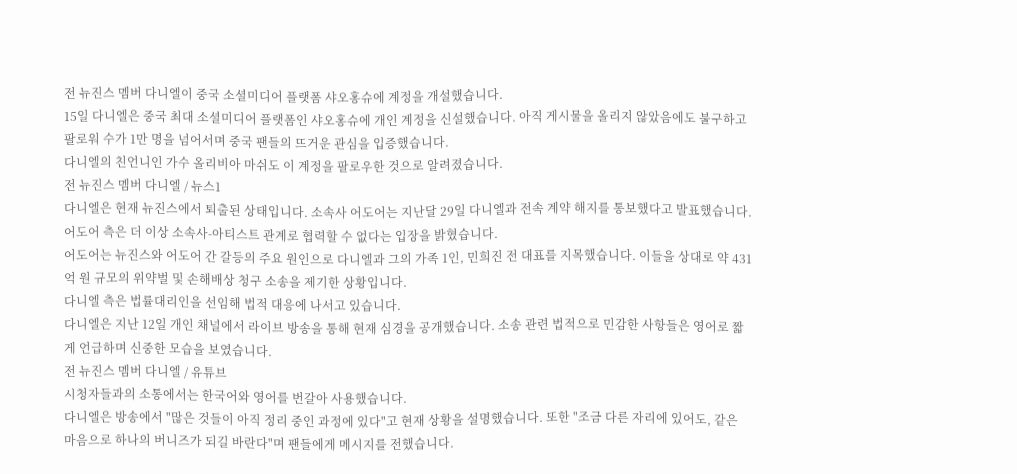전 뉴진스 멤버 다니엘이 중국 소셜미디어 플랫폼 샤오홍슈에 계정을 개설했습니다.
15일 다니엘은 중국 최대 소셜미디어 플랫폼인 샤오홍슈에 개인 계정을 신설했습니다. 아직 게시물을 올리지 않았음에도 불구하고 팔로워 수가 1만 명을 넘어서며 중국 팬들의 뜨거운 관심을 입증했습니다.
다니엘의 친언니인 가수 올리비아 마쉬도 이 계정을 팔로우한 것으로 알려졌습니다.
전 뉴진스 멤버 다니엘 / 뉴스1
다니엘은 현재 뉴진스에서 퇴출된 상태입니다. 소속사 어도어는 지난달 29일 다니엘과 전속 계약 해지를 통보했다고 발표했습니다. 어도어 측은 더 이상 소속사-아티스트 관계로 협력할 수 없다는 입장을 밝혔습니다.
어도어는 뉴진스와 어도어 간 갈등의 주요 원인으로 다니엘과 그의 가족 1인, 민희진 전 대표를 지목했습니다. 이들을 상대로 약 431억 원 규모의 위약벌 및 손해배상 청구 소송을 제기한 상황입니다.
다니엘 측은 법률대리인을 선임해 법적 대응에 나서고 있습니다.
다니엘은 지난 12일 개인 채널에서 라이브 방송을 통해 현재 심경을 공개했습니다. 소송 관련 법적으로 민감한 사항들은 영어로 짧게 언급하며 신중한 모습을 보였습니다.
전 뉴진스 멤버 다니엘 / 유튜브
시청자들과의 소통에서는 한국어와 영어를 번갈아 사용했습니다.
다니엘은 방송에서 "많은 것들이 아직 정리 중인 과정에 있다"고 현재 상황을 설명했습니다. 또한 "조금 다른 자리에 있어도, 같은 마음으로 하나의 버니즈가 되길 바란다"며 팬들에게 메시지를 전했습니다.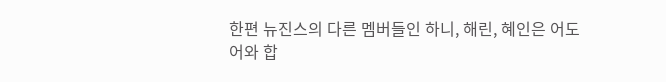한편 뉴진스의 다른 멤버들인 하니, 해린, 혜인은 어도어와 합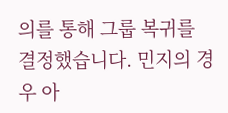의를 통해 그룹 복귀를 결정했습니다. 민지의 경우 아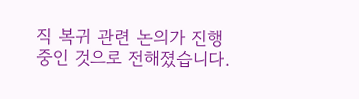직 복귀 관련 논의가 진행 중인 것으로 전해졌습니다.